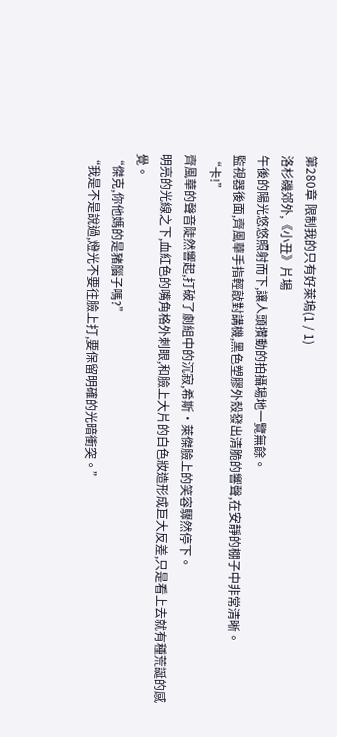第280章 限制我的只有好萊塢(1 / 1)
洛杉磯郊外,《小丑》片場
午後的陽光悠悠照射而下,讓人頭攢動的拍攝場地一覽無餘。
監視器後面,齊風華手指輕敲對講機,黑色塑膠外殼發出清脆的響聲,在安靜的棚子中非常清晰。
“卡!”
齊風華的聲音陡然響起,打破了劇組中的沉寂,希斯·萊傑臉上的笑容驟然停下。
明亮的光線之下,血紅色的嘴角格外刺眼,和臉上大片的白色妝造形成巨大反差,只是看上去就有種荒誕的感覺。
“傑克,你他媽的是豬腦子嗎?”
“我是不是說過,燈光不要往臉上打,要保留明確的光暗衝突。”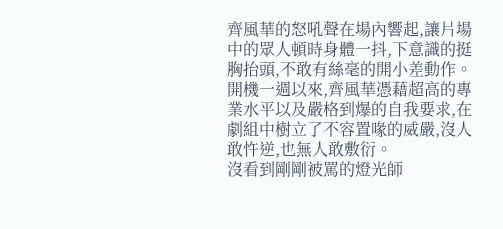齊風華的怒吼聲在場內響起,讓片場中的眾人頓時身體一抖,下意識的挺胸抬頭,不敢有絲毫的開小差動作。
開機一週以來,齊風華憑藉超高的專業水平以及嚴格到爆的自我要求,在劇組中樹立了不容置喙的威嚴,沒人敢忤逆,也無人敢敷衍。
沒看到剛剛被罵的燈光師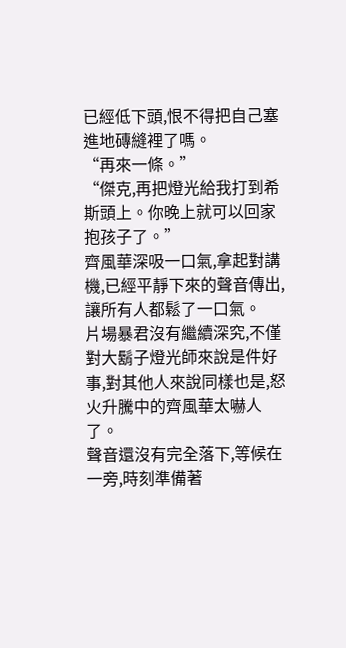已經低下頭,恨不得把自己塞進地磚縫裡了嗎。
“再來一條。”
“傑克,再把燈光給我打到希斯頭上。你晚上就可以回家抱孩子了。”
齊風華深吸一口氣,拿起對講機,已經平靜下來的聲音傳出,讓所有人都鬆了一口氣。
片場暴君沒有繼續深究,不僅對大鬍子燈光師來說是件好事,對其他人來說同樣也是,怒火升騰中的齊風華太嚇人了。
聲音還沒有完全落下,等候在一旁,時刻準備著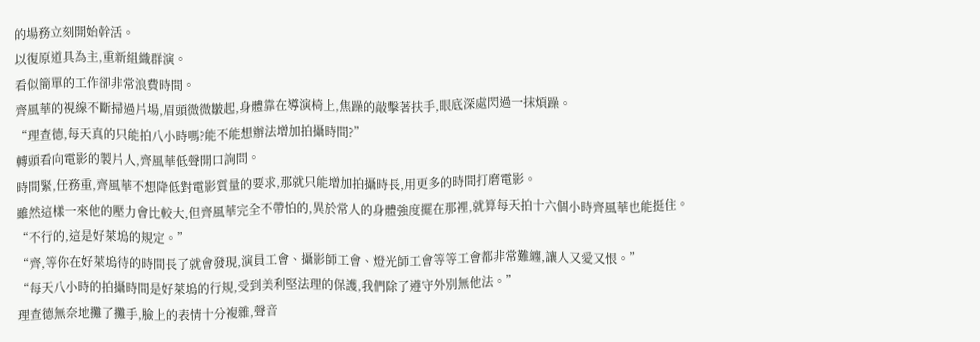的場務立刻開始幹活。
以復原道具為主,重新組織群演。
看似簡單的工作卻非常浪費時間。
齊風華的視線不斷掃過片場,眉頭微微皺起,身體靠在導演椅上,焦躁的敲擊著扶手,眼底深處閃過一抹煩躁。
“理查德,每天真的只能拍八小時嗎?能不能想辦法增加拍攝時間?”
轉頭看向電影的製片人,齊風華低聲開口詢問。
時間緊,任務重,齊風華不想降低對電影質量的要求,那就只能增加拍攝時長,用更多的時間打磨電影。
雖然這樣一來他的壓力會比較大,但齊風華完全不帶怕的,異於常人的身體強度擺在那裡,就算每天拍十六個小時齊風華也能挺住。
“不行的,這是好萊塢的規定。”
“齊,等你在好萊塢待的時間長了就會發現,演員工會、攝影師工會、燈光師工會等等工會都非常難纏,讓人又愛又恨。”
“每天八小時的拍攝時間是好萊塢的行規,受到美利堅法理的保護,我們除了遵守外別無他法。”
理查德無奈地攤了攤手,臉上的表情十分複雜,聲音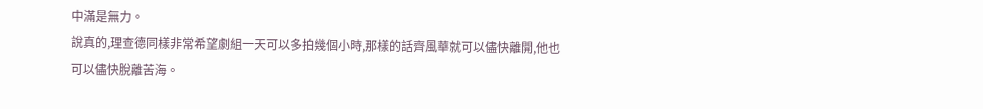中滿是無力。
說真的,理查德同樣非常希望劇組一天可以多拍幾個小時,那樣的話齊風華就可以儘快離開,他也可以儘快脫離苦海。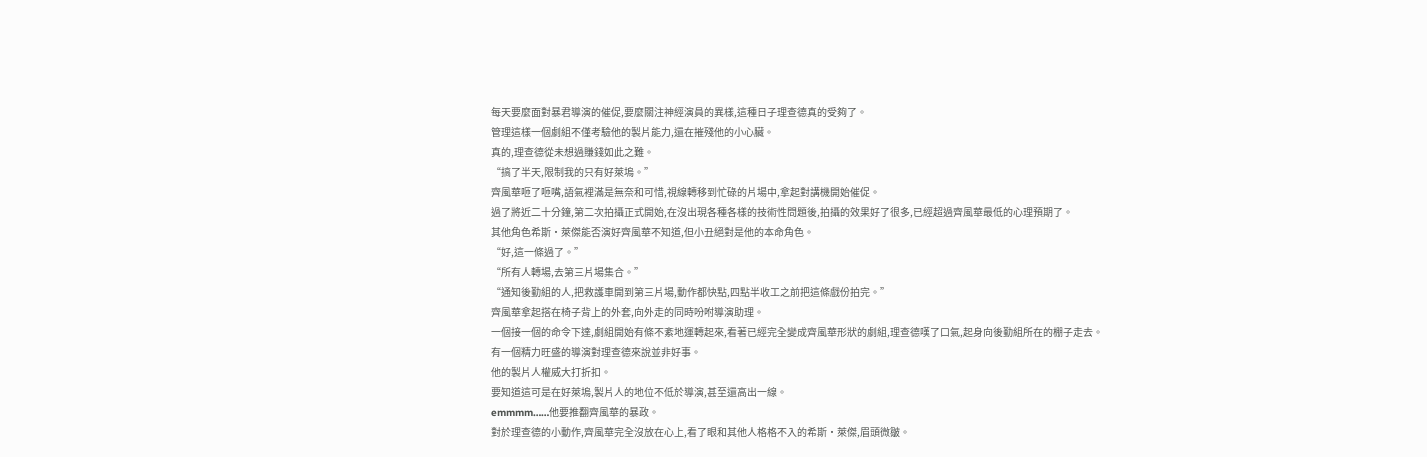每天要麼面對暴君導演的催促,要麼關注神經演員的異樣,這種日子理查德真的受夠了。
管理這樣一個劇組不僅考驗他的製片能力,還在摧殘他的小心臟。
真的,理查德從未想過賺錢如此之難。
“搞了半天,限制我的只有好萊塢。”
齊風華咂了咂嘴,語氣裡滿是無奈和可惜,視線轉移到忙碌的片場中,拿起對講機開始催促。
過了將近二十分鐘,第二次拍攝正式開始,在沒出現各種各樣的技術性問題後,拍攝的效果好了很多,已經超過齊風華最低的心理預期了。
其他角色希斯·萊傑能否演好齊風華不知道,但小丑絕對是他的本命角色。
“好,這一條過了。”
“所有人轉場,去第三片場集合。”
“通知後勤組的人,把救護車開到第三片場,動作都快點,四點半收工之前把這條戲份拍完。”
齊風華拿起搭在椅子背上的外套,向外走的同時吩咐導演助理。
一個接一個的命令下達,劇組開始有條不紊地運轉起來,看著已經完全變成齊風華形狀的劇組,理查德嘆了口氣,起身向後勤組所在的棚子走去。
有一個精力旺盛的導演對理查德來說並非好事。
他的製片人權威大打折扣。
要知道這可是在好萊塢,製片人的地位不低於導演,甚至還高出一線。
emmmm……他要推翻齊風華的暴政。
對於理查德的小動作,齊風華完全沒放在心上,看了眼和其他人格格不入的希斯·萊傑,眉頭微皺。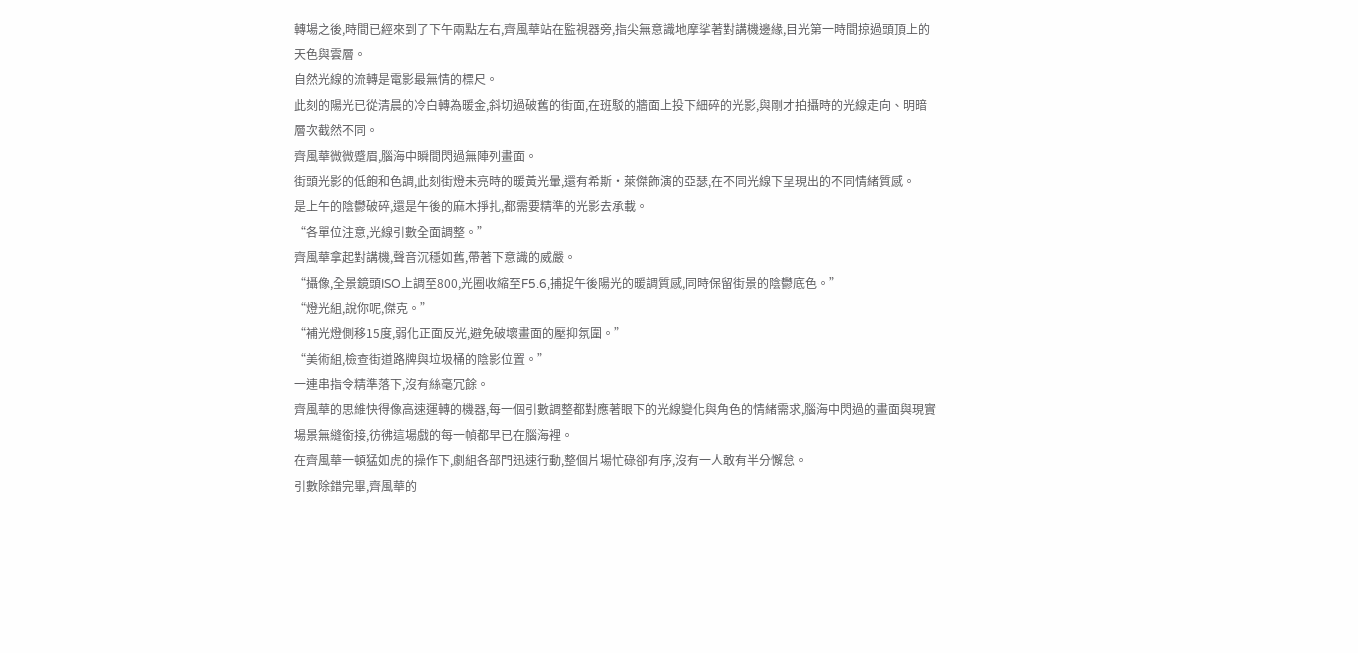轉場之後,時間已經來到了下午兩點左右,齊風華站在監視器旁,指尖無意識地摩挲著對講機邊緣,目光第一時間掠過頭頂上的天色與雲層。
自然光線的流轉是電影最無情的標尺。
此刻的陽光已從清晨的冷白轉為暖金,斜切過破舊的街面,在班駁的牆面上投下細碎的光影,與剛才拍攝時的光線走向、明暗層次截然不同。
齊風華微微蹙眉,腦海中瞬間閃過無陣列畫面。
街頭光影的低飽和色調,此刻街燈未亮時的暖黃光暈,還有希斯·萊傑飾演的亞瑟,在不同光線下呈現出的不同情緒質感。
是上午的陰鬱破碎,還是午後的麻木掙扎,都需要精準的光影去承載。
“各單位注意,光線引數全面調整。”
齊風華拿起對講機,聲音沉穩如舊,帶著下意識的威嚴。
“攝像,全景鏡頭ISO上調至800,光圈收縮至F5.6,捕捉午後陽光的暖調質感,同時保留街景的陰鬱底色。”
“燈光組,說你呢,傑克。”
“補光燈側移15度,弱化正面反光,避免破壞畫面的壓抑氛圍。”
“美術組,檢查街道路牌與垃圾桶的陰影位置。”
一連串指令精準落下,沒有絲毫冗餘。
齊風華的思維快得像高速運轉的機器,每一個引數調整都對應著眼下的光線變化與角色的情緒需求,腦海中閃過的畫面與現實場景無縫銜接,彷彿這場戲的每一幀都早已在腦海裡。
在齊風華一頓猛如虎的操作下,劇組各部門迅速行動,整個片場忙碌卻有序,沒有一人敢有半分懈怠。
引數除錯完畢,齊風華的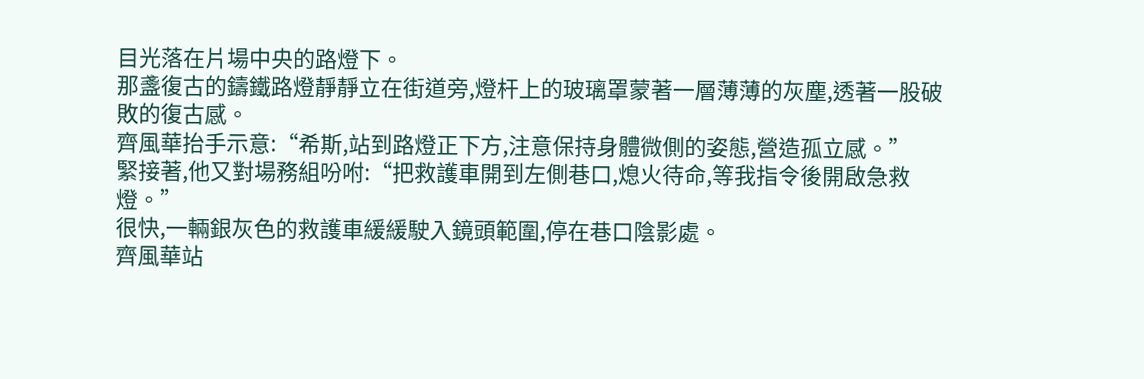目光落在片場中央的路燈下。
那盞復古的鑄鐵路燈靜靜立在街道旁,燈杆上的玻璃罩蒙著一層薄薄的灰塵,透著一股破敗的復古感。
齊風華抬手示意:“希斯,站到路燈正下方,注意保持身體微側的姿態,營造孤立感。”
緊接著,他又對場務組吩咐:“把救護車開到左側巷口,熄火待命,等我指令後開啟急救燈。”
很快,一輛銀灰色的救護車緩緩駛入鏡頭範圍,停在巷口陰影處。
齊風華站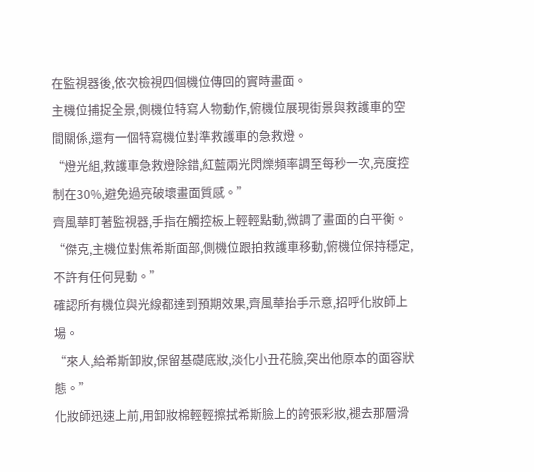在監視器後,依次檢視四個機位傳回的實時畫面。
主機位捕捉全景,側機位特寫人物動作,俯機位展現街景與救護車的空間關係,還有一個特寫機位對準救護車的急救燈。
“燈光組,救護車急救燈除錯,紅藍兩光閃爍頻率調至每秒一次,亮度控制在30%,避免過亮破壞畫面質感。”
齊風華盯著監視器,手指在觸控板上輕輕點動,微調了畫面的白平衡。
“傑克,主機位對焦希斯面部,側機位跟拍救護車移動,俯機位保持穩定,不許有任何晃動。”
確認所有機位與光線都達到預期效果,齊風華抬手示意,招呼化妝師上場。
“來人,給希斯卸妝,保留基礎底妝,淡化小丑花臉,突出他原本的面容狀態。”
化妝師迅速上前,用卸妝棉輕輕擦拭希斯臉上的誇張彩妝,褪去那層滑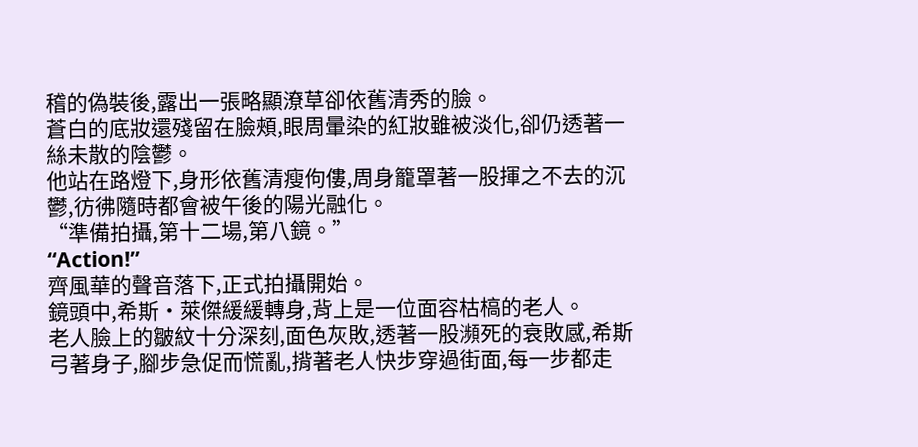稽的偽裝後,露出一張略顯潦草卻依舊清秀的臉。
蒼白的底妝還殘留在臉頰,眼周暈染的紅妝雖被淡化,卻仍透著一絲未散的陰鬱。
他站在路燈下,身形依舊清瘦佝僂,周身籠罩著一股揮之不去的沉鬱,彷彿隨時都會被午後的陽光融化。
“準備拍攝,第十二場,第八鏡。”
“Action!”
齊風華的聲音落下,正式拍攝開始。
鏡頭中,希斯·萊傑緩緩轉身,背上是一位面容枯槁的老人。
老人臉上的皺紋十分深刻,面色灰敗,透著一股瀕死的衰敗感,希斯弓著身子,腳步急促而慌亂,揹著老人快步穿過街面,每一步都走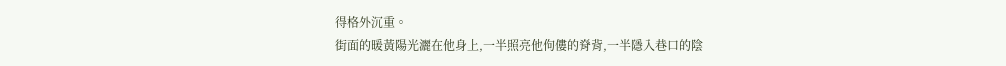得格外沉重。
街面的暖黃陽光灑在他身上,一半照亮他佝僂的脊背,一半隱入巷口的陰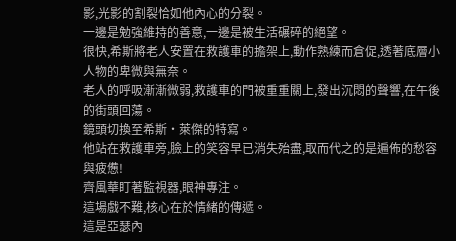影,光影的割裂恰如他內心的分裂。
一邊是勉強維持的善意,一邊是被生活碾碎的絕望。
很快,希斯將老人安置在救護車的擔架上,動作熟練而倉促,透著底層小人物的卑微與無奈。
老人的呼吸漸漸微弱,救護車的門被重重關上,發出沉悶的聲響,在午後的街頭回蕩。
鏡頭切換至希斯·萊傑的特寫。
他站在救護車旁,臉上的笑容早已消失殆盡,取而代之的是遍佈的愁容與疲憊!
齊風華盯著監視器,眼神專注。
這場戲不難,核心在於情緒的傳遞。
這是亞瑟內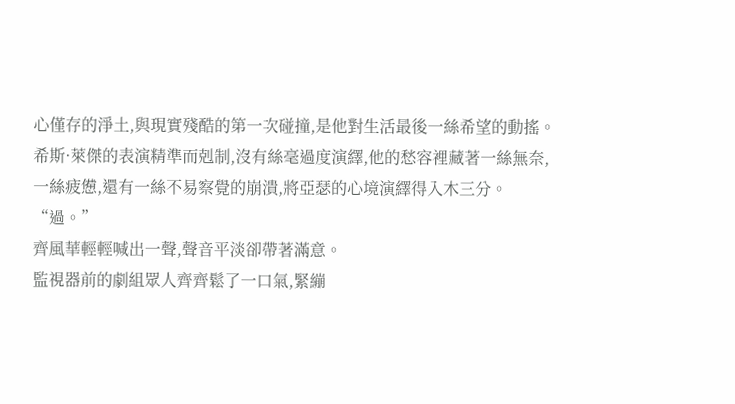心僅存的淨土,與現實殘酷的第一次碰撞,是他對生活最後一絲希望的動搖。
希斯·萊傑的表演精準而剋制,沒有絲毫過度演繹,他的愁容裡藏著一絲無奈,一絲疲憊,還有一絲不易察覺的崩潰,將亞瑟的心境演繹得入木三分。
“過。”
齊風華輕輕喊出一聲,聲音平淡卻帶著滿意。
監視器前的劇組眾人齊齊鬆了一口氣,緊繃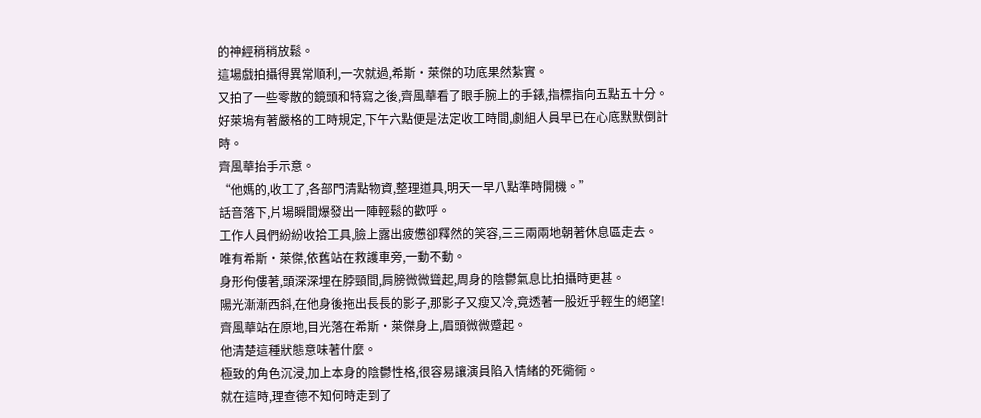的神經稍稍放鬆。
這場戲拍攝得異常順利,一次就過,希斯·萊傑的功底果然紮實。
又拍了一些零散的鏡頭和特寫之後,齊風華看了眼手腕上的手錶,指標指向五點五十分。
好萊塢有著嚴格的工時規定,下午六點便是法定收工時間,劇組人員早已在心底默默倒計時。
齊風華抬手示意。
“他媽的,收工了,各部門清點物資,整理道具,明天一早八點準時開機。”
話音落下,片場瞬間爆發出一陣輕鬆的歡呼。
工作人員們紛紛收拾工具,臉上露出疲憊卻釋然的笑容,三三兩兩地朝著休息區走去。
唯有希斯·萊傑,依舊站在救護車旁,一動不動。
身形佝僂著,頭深深埋在脖頸間,肩膀微微聳起,周身的陰鬱氣息比拍攝時更甚。
陽光漸漸西斜,在他身後拖出長長的影子,那影子又瘦又冷,竟透著一股近乎輕生的絕望!
齊風華站在原地,目光落在希斯·萊傑身上,眉頭微微蹙起。
他清楚這種狀態意味著什麼。
極致的角色沉浸,加上本身的陰鬱性格,很容易讓演員陷入情緒的死衚衕。
就在這時,理查德不知何時走到了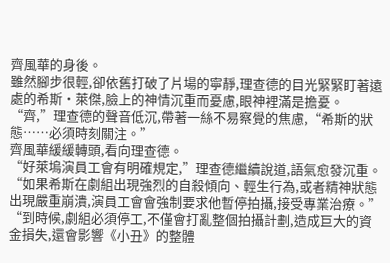齊風華的身後。
雖然腳步很輕,卻依舊打破了片場的寧靜,理查德的目光緊緊盯著遠處的希斯·萊傑,臉上的神情沉重而憂慮,眼神裡滿是擔憂。
“齊,”理查德的聲音低沉,帶著一絲不易察覺的焦慮,“希斯的狀態……必須時刻關注。”
齊風華緩緩轉頭,看向理查德。
“好萊塢演員工會有明確規定,”理查德繼續說道,語氣愈發沉重。
“如果希斯在劇組出現強烈的自殺傾向、輕生行為,或者精神狀態出現嚴重崩潰,演員工會會強制要求他暫停拍攝,接受專業治療。”
“到時候,劇組必須停工,不僅會打亂整個拍攝計劃,造成巨大的資金損失,還會影響《小丑》的整體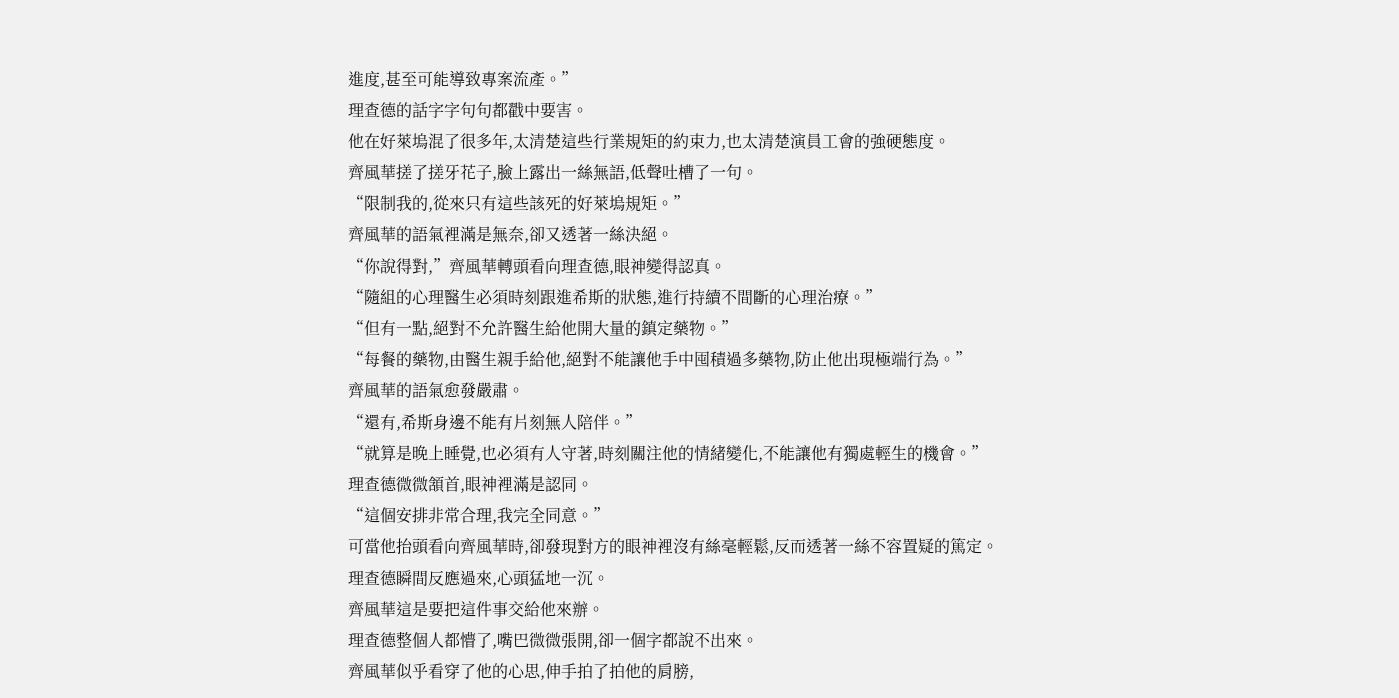進度,甚至可能導致專案流產。”
理查德的話字字句句都戳中要害。
他在好萊塢混了很多年,太清楚這些行業規矩的約束力,也太清楚演員工會的強硬態度。
齊風華搓了搓牙花子,臉上露出一絲無語,低聲吐槽了一句。
“限制我的,從來只有這些該死的好萊塢規矩。”
齊風華的語氣裡滿是無奈,卻又透著一絲決絕。
“你說得對,”齊風華轉頭看向理查德,眼神變得認真。
“隨組的心理醫生必須時刻跟進希斯的狀態,進行持續不間斷的心理治療。”
“但有一點,絕對不允許醫生給他開大量的鎮定藥物。”
“每餐的藥物,由醫生親手給他,絕對不能讓他手中囤積過多藥物,防止他出現極端行為。”
齊風華的語氣愈發嚴肅。
“還有,希斯身邊不能有片刻無人陪伴。”
“就算是晚上睡覺,也必須有人守著,時刻關注他的情緒變化,不能讓他有獨處輕生的機會。”
理查德微微頷首,眼神裡滿是認同。
“這個安排非常合理,我完全同意。”
可當他抬頭看向齊風華時,卻發現對方的眼神裡沒有絲毫輕鬆,反而透著一絲不容置疑的篤定。
理查德瞬間反應過來,心頭猛地一沉。
齊風華這是要把這件事交給他來辦。
理查德整個人都懵了,嘴巴微微張開,卻一個字都說不出來。
齊風華似乎看穿了他的心思,伸手拍了拍他的肩膀,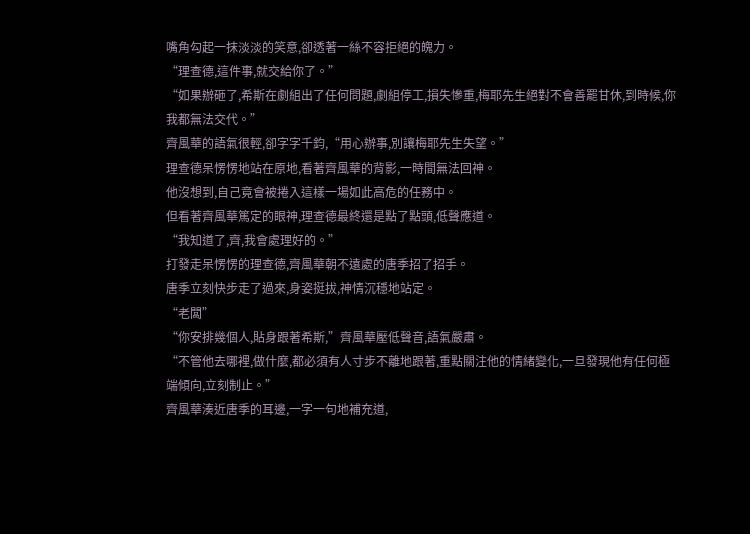嘴角勾起一抹淡淡的笑意,卻透著一絲不容拒絕的魄力。
“理查德,這件事,就交給你了。”
“如果辦砸了,希斯在劇組出了任何問題,劇組停工,損失慘重,梅耶先生絕對不會善罷甘休,到時候,你我都無法交代。”
齊風華的語氣很輕,卻字字千鈞,“用心辦事,別讓梅耶先生失望。”
理查德呆愣愣地站在原地,看著齊風華的背影,一時間無法回神。
他沒想到,自己竟會被捲入這樣一場如此高危的任務中。
但看著齊風華篤定的眼神,理查德最終還是點了點頭,低聲應道。
“我知道了,齊,我會處理好的。”
打發走呆愣愣的理查德,齊風華朝不遠處的唐季招了招手。
唐季立刻快步走了過來,身姿挺拔,神情沉穩地站定。
“老闆”
“你安排幾個人,貼身跟著希斯,”齊風華壓低聲音,語氣嚴肅。
“不管他去哪裡,做什麼,都必須有人寸步不離地跟著,重點關注他的情緒變化,一旦發現他有任何極端傾向,立刻制止。”
齊風華湊近唐季的耳邊,一字一句地補充道,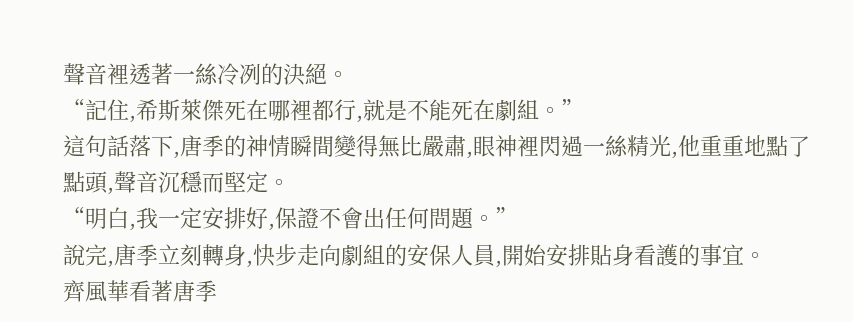聲音裡透著一絲冷冽的決絕。
“記住,希斯萊傑死在哪裡都行,就是不能死在劇組。”
這句話落下,唐季的神情瞬間變得無比嚴肅,眼神裡閃過一絲精光,他重重地點了點頭,聲音沉穩而堅定。
“明白,我一定安排好,保證不會出任何問題。”
說完,唐季立刻轉身,快步走向劇組的安保人員,開始安排貼身看護的事宜。
齊風華看著唐季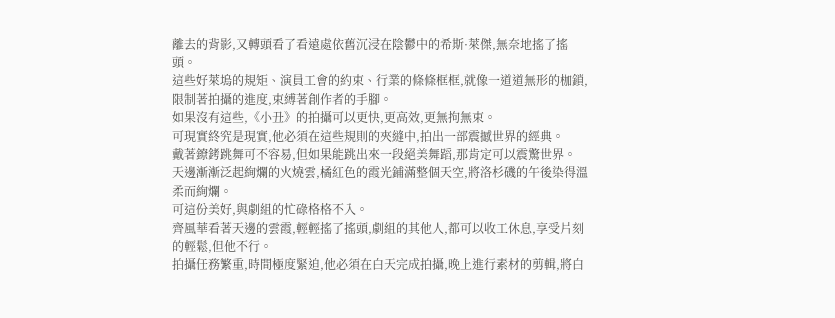離去的背影,又轉頭看了看遠處依舊沉浸在陰鬱中的希斯·萊傑,無奈地搖了搖頭。
這些好萊塢的規矩、演員工會的約束、行業的條條框框,就像一道道無形的枷鎖,限制著拍攝的進度,束縛著創作者的手腳。
如果沒有這些,《小丑》的拍攝可以更快,更高效,更無拘無束。
可現實終究是現實,他必須在這些規則的夾縫中,拍出一部震撼世界的經典。
戴著鐐銬跳舞可不容易,但如果能跳出來一段絕美舞蹈,那肯定可以震驚世界。
天邊漸漸泛起絢爛的火燒雲,橘紅色的霞光鋪滿整個天空,將洛杉磯的午後染得溫柔而絢爛。
可這份美好,與劇組的忙碌格格不入。
齊風華看著天邊的雲霞,輕輕搖了搖頭,劇組的其他人,都可以收工休息,享受片刻的輕鬆,但他不行。
拍攝任務繁重,時間極度緊迫,他必須在白天完成拍攝,晚上進行素材的剪輯,將白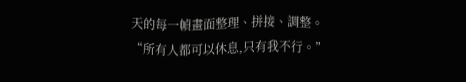天的每一幀畫面整理、拼接、調整。
“所有人都可以休息,只有我不行。”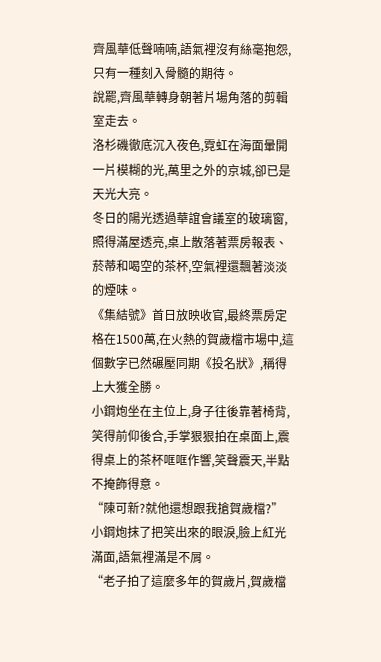齊風華低聲喃喃,語氣裡沒有絲毫抱怨,只有一種刻入骨髓的期待。
說罷,齊風華轉身朝著片場角落的剪輯室走去。
洛杉磯徹底沉入夜色,霓虹在海面暈開一片模糊的光,萬里之外的京城,卻已是天光大亮。
冬日的陽光透過華誼會議室的玻璃窗,照得滿屋透亮,桌上散落著票房報表、菸蒂和喝空的茶杯,空氣裡還飄著淡淡的煙味。
《集結號》首日放映收官,最終票房定格在1500萬,在火熱的賀歲檔市場中,這個數字已然碾壓同期《投名狀》,稱得上大獲全勝。
小鋼炮坐在主位上,身子往後靠著椅背,笑得前仰後合,手掌狠狠拍在桌面上,震得桌上的茶杯哐哐作響,笑聲震天,半點不掩飾得意。
“陳可新?就他還想跟我搶賀歲檔?”
小鋼炮抹了把笑出來的眼淚,臉上紅光滿面,語氣裡滿是不屑。
“老子拍了這麼多年的賀歲片,賀歲檔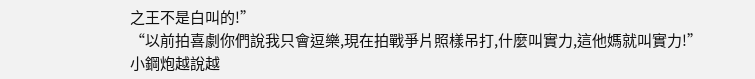之王不是白叫的!”
“以前拍喜劇你們說我只會逗樂,現在拍戰爭片照樣吊打,什麼叫實力,這他媽就叫實力!”
小鋼炮越說越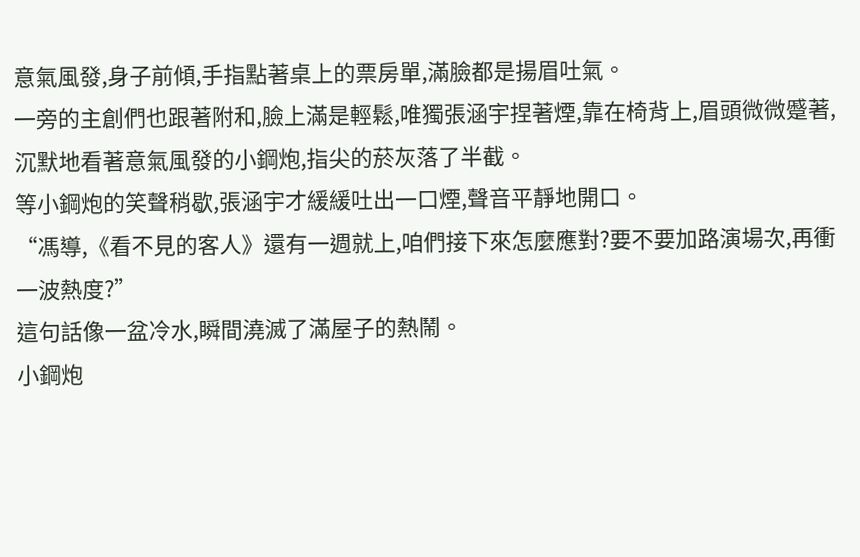意氣風發,身子前傾,手指點著桌上的票房單,滿臉都是揚眉吐氣。
一旁的主創們也跟著附和,臉上滿是輕鬆,唯獨張涵宇捏著煙,靠在椅背上,眉頭微微蹙著,沉默地看著意氣風發的小鋼炮,指尖的菸灰落了半截。
等小鋼炮的笑聲稍歇,張涵宇才緩緩吐出一口煙,聲音平靜地開口。
“馮導,《看不見的客人》還有一週就上,咱們接下來怎麼應對?要不要加路演場次,再衝一波熱度?”
這句話像一盆冷水,瞬間澆滅了滿屋子的熱鬧。
小鋼炮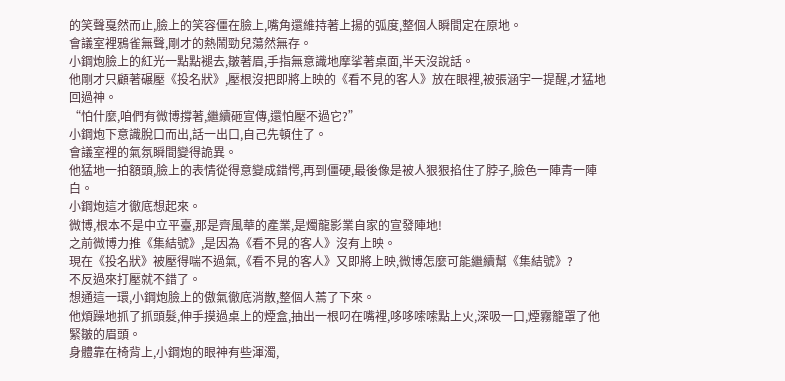的笑聲戛然而止,臉上的笑容僵在臉上,嘴角還維持著上揚的弧度,整個人瞬間定在原地。
會議室裡鴉雀無聲,剛才的熱鬧勁兒蕩然無存。
小鋼炮臉上的紅光一點點褪去,皺著眉,手指無意識地摩挲著桌面,半天沒說話。
他剛才只顧著碾壓《投名狀》,壓根沒把即將上映的《看不見的客人》放在眼裡,被張涵宇一提醒,才猛地回過神。
“怕什麼,咱們有微博撐著,繼續砸宣傳,還怕壓不過它?”
小鋼炮下意識脫口而出,話一出口,自己先頓住了。
會議室裡的氣氛瞬間變得詭異。
他猛地一拍額頭,臉上的表情從得意變成錯愕,再到僵硬,最後像是被人狠狠掐住了脖子,臉色一陣青一陣白。
小鋼炮這才徹底想起來。
微博,根本不是中立平臺,那是齊風華的產業,是燭龍影業自家的宣發陣地!
之前微博力推《集結號》,是因為《看不見的客人》沒有上映。
現在《投名狀》被壓得喘不過氣,《看不見的客人》又即將上映,微博怎麼可能繼續幫《集結號》?
不反過來打壓就不錯了。
想通這一環,小鋼炮臉上的傲氣徹底消散,整個人蔫了下來。
他煩躁地抓了抓頭髮,伸手摸過桌上的煙盒,抽出一根叼在嘴裡,哆哆嗦嗦點上火,深吸一口,煙霧籠罩了他緊皺的眉頭。
身體靠在椅背上,小鋼炮的眼神有些渾濁,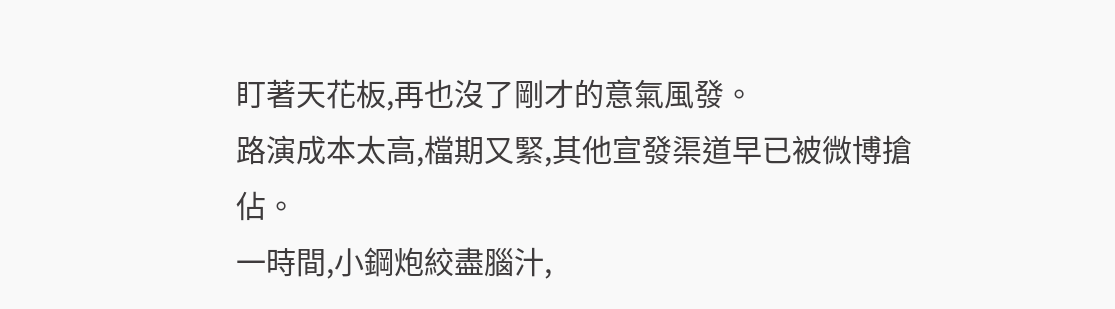盯著天花板,再也沒了剛才的意氣風發。
路演成本太高,檔期又緊,其他宣發渠道早已被微博搶佔。
一時間,小鋼炮絞盡腦汁,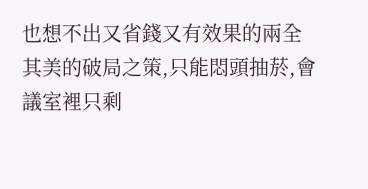也想不出又省錢又有效果的兩全其美的破局之策,只能悶頭抽菸,會議室裡只剩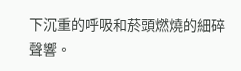下沉重的呼吸和菸頭燃燒的細碎聲響。